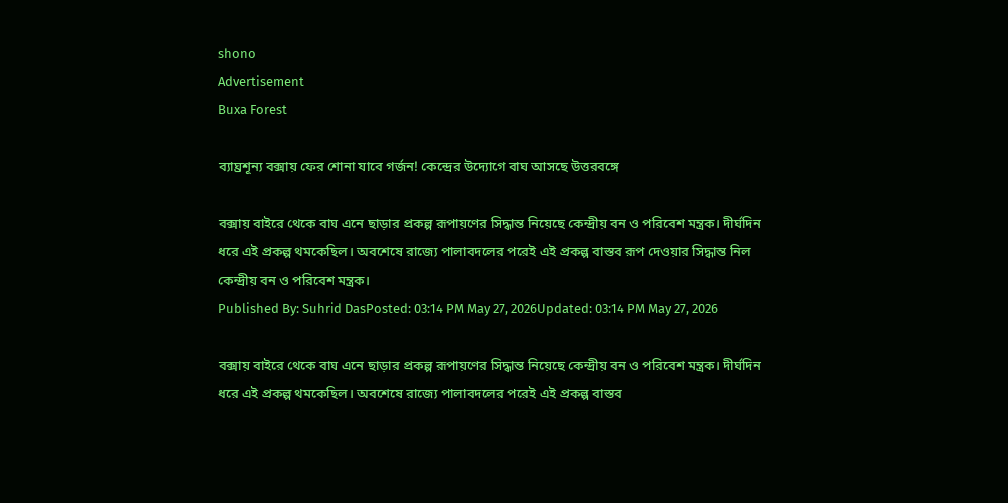shono
Advertisement
Buxa Forest

ব্যাঘ্রশূন্য বক্সায় ফের শোনা যাবে গর্জন! কেন্দ্রের উদ্যোগে বাঘ আসছে উত্তরবঙ্গে

বক্সায় বাইরে থেকে বাঘ এনে ছাড়ার প্রকল্প রূপায়ণের সিদ্ধান্ত নিয়েছে কেন্দ্রীয় বন ও পরিবেশ মন্ত্রক। দীর্ঘদিন ধরে এই প্রকল্প থমকেছিল। অবশেষে রাজ্যে পালাবদলের পরেই এই প্রকল্প বাস্তব রূপ দেওয়ার সিদ্ধান্ত নিল কেন্দ্রীয় বন ও পরিবেশ মন্ত্রক।
Published By: Suhrid DasPosted: 03:14 PM May 27, 2026Updated: 03:14 PM May 27, 2026

বক্সায় বাইরে থেকে বাঘ এনে ছাড়ার প্রকল্প রূপায়ণের সিদ্ধান্ত নিয়েছে কেন্দ্রীয় বন ও পরিবেশ মন্ত্রক। দীর্ঘদিন ধরে এই প্রকল্প থমকেছিল। অবশেষে রাজ্যে পালাবদলের পরেই এই প্রকল্প বাস্তব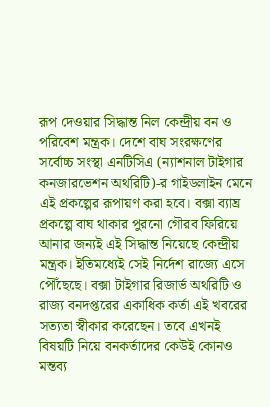রূপ দেওয়ার সিদ্ধান্ত নিল কেন্দ্রীয় বন ও পরিবেশ মন্ত্রক। দেশে বাঘ সংরক্ষণের সর্বোচ্চ সংস্থা এনটিসিএ (ন্যাশনাল টাইগার কনজারভেশন অথরিটি)-র গাইডলাইন মেনে এই প্রকল্পের রূপায়ণ করা হবে। বক্সা ব্যাঘ্র প্রকল্পে বাঘ থাকার পুরনো গৌরব ফিরিয়ে আনার জন্যই এই সিদ্ধান্ত নিয়েছে কেন্দ্রীয় মন্ত্রক। ইতিমধ্যেই সেই নির্দেশ রাজ্যে এসে পৌঁছেছে। বক্সা টাইগার রিজার্ভ অথরিটি ও রাজ্য বনদপ্তরের একাধিক কর্তা এই খবরের সত্যতা স্বীকার করেছেন। তবে এখনই বিষয়টি নিয়ে বনকর্তাদের কেউই কোনও মন্তব্য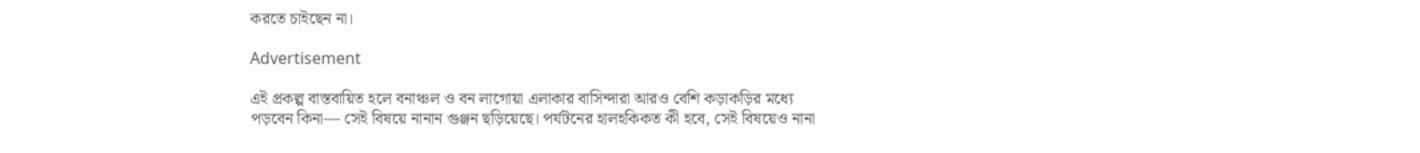করতে চাইছেন না।

Advertisement

এই প্রকল্প বাস্তবায়িত হলে বনাঞ্চল ও বন লাগোয়া এলাকার বাসিন্দারা আরও বেশি কড়াকড়ির মধ্যে পড়বেন কিনা— সেই বিষয়ে নানান গুঞ্জন ছড়িয়েছে। পর্যটনের হালহকিকত কী হবে, সেই বিষয়েও নানা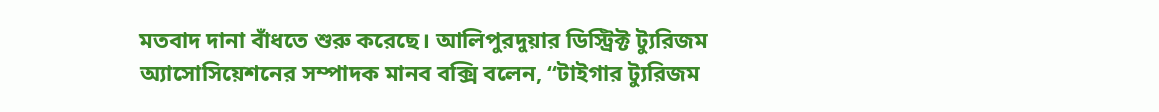মতবাদ দানা বাঁধতে শুরু করেছে। আলিপুরদুয়ার ডিস্ট্রিক্ট ট্যুরিজম অ্যাসোসিয়েশনের সম্পাদক মানব বক্সি বলেন, “টাইগার ট্যুরিজম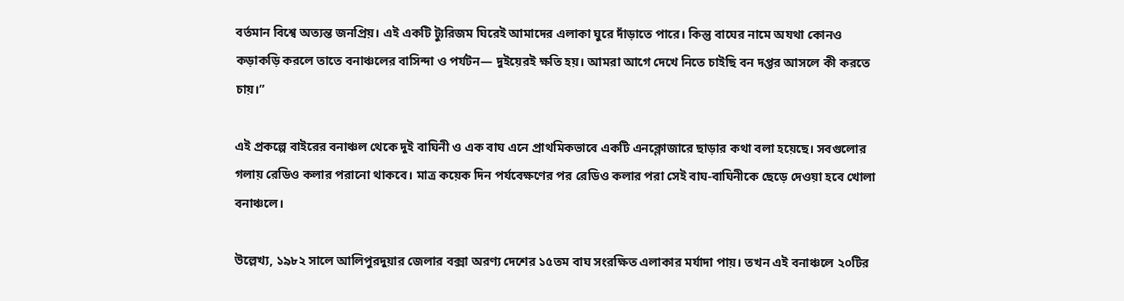বর্তমান বিশ্বে অত্যন্ত জনপ্রিয়। এই একটি ট্যুরিজম ঘিরেই আমাদের এলাকা ঘুরে দাঁড়াতে পারে। কিন্তু বাঘের নামে অযথা কোনও কড়াকড়ি করলে তাতে বনাঞ্চলের বাসিন্দা ও পর্যটন— দুইয়েরই ক্ষতি হয়। আমরা আগে দেখে নিতে চাইছি বন দপ্তর আসলে কী করতে চায়।”

এই প্রকল্পে বাইরের বনাঞ্চল থেকে দুই বাঘিনী ও এক বাঘ এনে প্রাথমিকভাবে একটি এনক্লোজারে ছাড়ার কথা বলা হয়েছে। সবগুলোর গলায় রেডিও কলার পরানো থাকবে। মাত্র কয়েক দিন পর্যবেক্ষণের পর রেডিও কলার পরা সেই বাঘ-বাঘিনীকে ছেড়ে দেওয়া হবে খোলা বনাঞ্চলে।

উল্লেখ্য, ১৯৮২ সালে আলিপুরদুয়ার জেলার বক্সা অরণ্য দেশের ১৫তম বাঘ সংরক্ষিত এলাকার মর্যাদা পায়। তখন এই বনাঞ্চলে ২০টির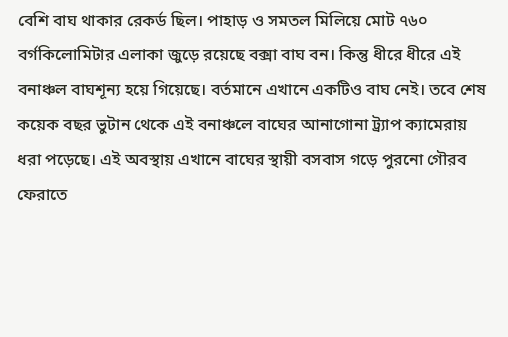বেশি বাঘ থাকার রেকর্ড ছিল। পাহাড় ও সমতল মিলিয়ে মোট ৭৬০ বর্গকিলোমিটার এলাকা জুড়ে রয়েছে বক্সা বাঘ বন। কিন্তু ধীরে ধীরে এই বনাঞ্চল বাঘশূন্য হয়ে গিয়েছে। বর্তমানে এখানে একটিও বাঘ নেই। তবে শেষ কয়েক বছর ভুটান থেকে এই বনাঞ্চলে বাঘের আনাগোনা ট্র্যাপ ক্যামেরায় ধরা পড়েছে। এই অবস্থায় এখানে বাঘের স্থায়ী বসবাস গড়ে পুরনো গৌরব ফেরাতে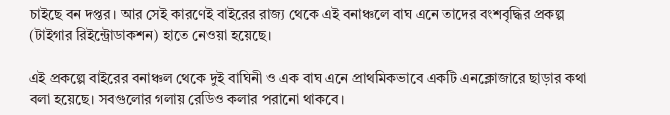চাইছে বন দপ্তর। আর সেই কারণেই বাইরের রাজ্য থেকে এই বনাঞ্চলে বাঘ এনে তাদের বংশবৃদ্ধির প্রকল্প (টাইগার রিইন্ট্রোডাকশন) হাতে নেওয়া হয়েছে।

এই প্রকল্পে বাইরের বনাঞ্চল থেকে দুই বাঘিনী ও এক বাঘ এনে প্রাথমিকভাবে একটি এনক্লোজারে ছাড়ার কথা বলা হয়েছে। সবগুলোর গলায় রেডিও কলার পরানো থাকবে।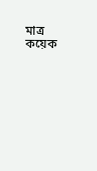মাত্র কয়েক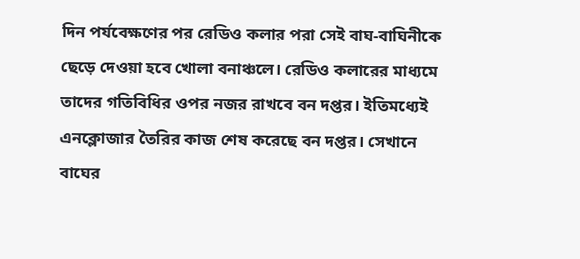দিন পর্যবেক্ষণের পর রেডিও কলার পরা সেই বাঘ-বাঘিনীকে ছেড়ে দেওয়া হবে খোলা বনাঞ্চলে। রেডিও কলারের মাধ্যমে তাদের গতিবিধির ওপর নজর রাখবে বন দপ্তর। ইতিমধ্যেই এনক্লোজার তৈরির কাজ শেষ করেছে বন দপ্তর। সেখানে বাঘের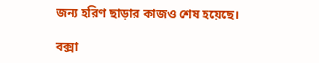জন্য হরিণ ছাড়ার কাজও শেষ হয়েছে।

বক্সা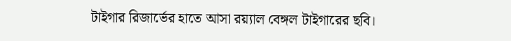টাইগার রিজার্ভের হাতে আসা রয়্যাল বেঙ্গল টাইগারের ছবি।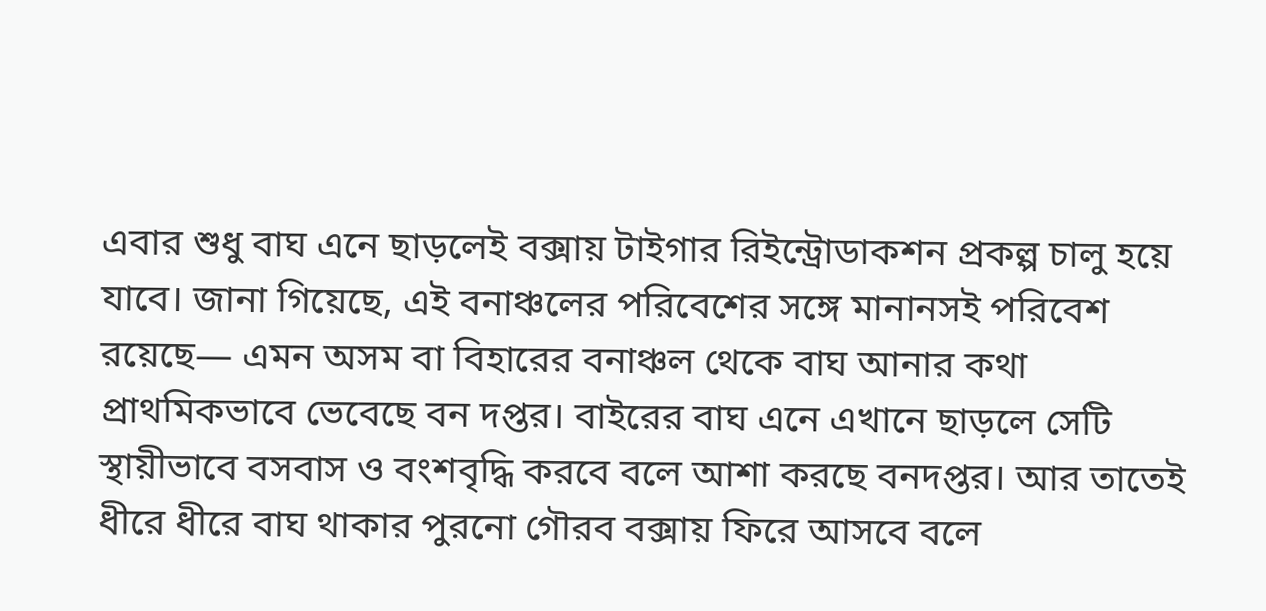এবার শুধু বাঘ এনে ছাড়লেই বক্সায় টাইগার রিইন্ট্রোডাকশন প্রকল্প চালু হয়ে যাবে। জানা গিয়েছে, এই বনাঞ্চলের পরিবেশের সঙ্গে মানানসই পরিবেশ রয়েছে— এমন অসম বা বিহারের বনাঞ্চল থেকে বাঘ আনার কথা প্রাথমিকভাবে ভেবেছে বন দপ্তর। বাইরের বাঘ এনে এখানে ছাড়লে সেটি স্থায়ীভাবে বসবাস ও বংশবৃদ্ধি করবে বলে আশা করছে বনদপ্তর। আর তাতেই ধীরে ধীরে বাঘ থাকার পুরনো গৌরব বক্সায় ফিরে আসবে বলে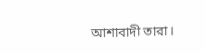আশাবাদী তারা।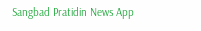Sangbad Pratidin News App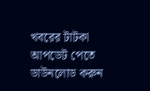খবরের টাটকা আপডেট পেতে ডাউনলোড করুন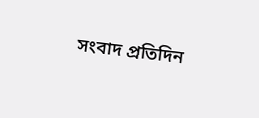সংবাদ প্রতিদিন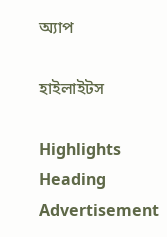অ্যাপ

হাইলাইটস

Highlights Heading
Advertisement